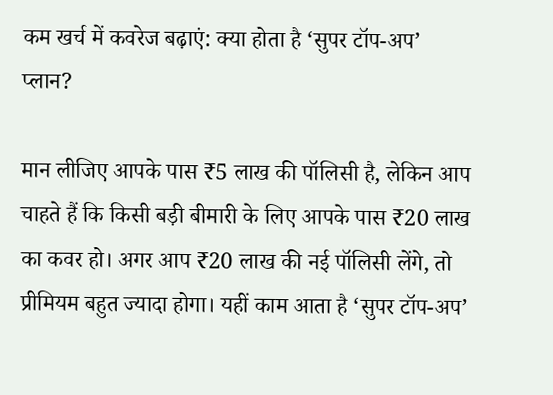कम खर्च में कवरेज बढ़ाएं: क्या होता है ‘सुपर टॉप-अप’ प्लान?

मान लीजिए आपके पास ₹5 लाख की पॉलिसी है, लेकिन आप चाहते हैं कि किसी बड़ी बीमारी के लिए आपके पास ₹20 लाख का कवर हो। अगर आप ₹20 लाख की नई पॉलिसी लेंगे, तो प्रीमियम बहुत ज्यादा होगा। यहीं काम आता है ‘सुपर टॉप-अप’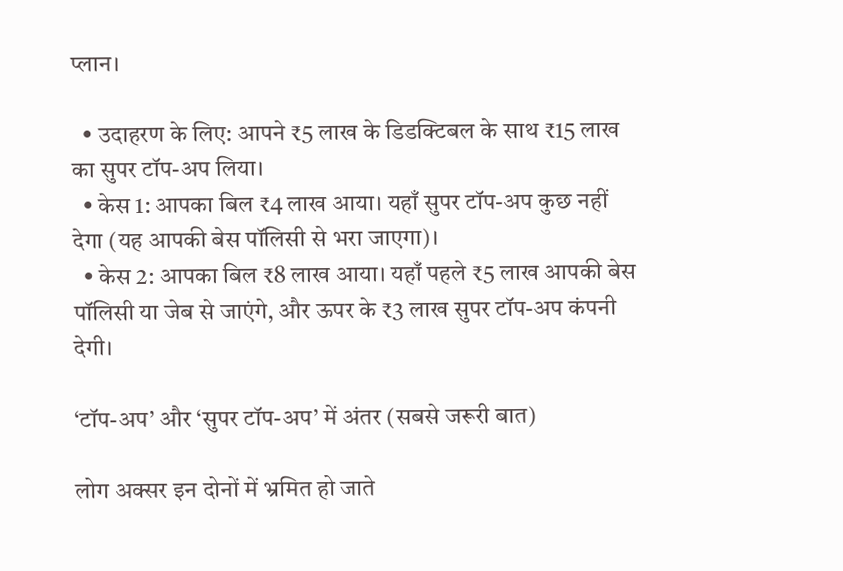प्लान।

  • उदाहरण के लिए: आपने ₹5 लाख के डिडक्टिबल के साथ ₹15 लाख का सुपर टॉप-अप लिया।
  • केस 1: आपका बिल ₹4 लाख आया। यहाँ सुपर टॉप-अप कुछ नहीं देगा (यह आपकी बेस पॉलिसी से भरा जाएगा)।
  • केस 2: आपका बिल ₹8 लाख आया। यहाँ पहले ₹5 लाख आपकी बेस पॉलिसी या जेब से जाएंगे, और ऊपर के ₹3 लाख सुपर टॉप-अप कंपनी देगी।

‘टॉप-अप’ और ‘सुपर टॉप-अप’ में अंतर (सबसे जरूरी बात)

लोग अक्सर इन दोनों में भ्रमित हो जाते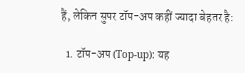हैं, लेकिन सुपर टॉप-अप कहीं ज्यादा बेहतर है:

  1. टॉप-अप (Top-up): यह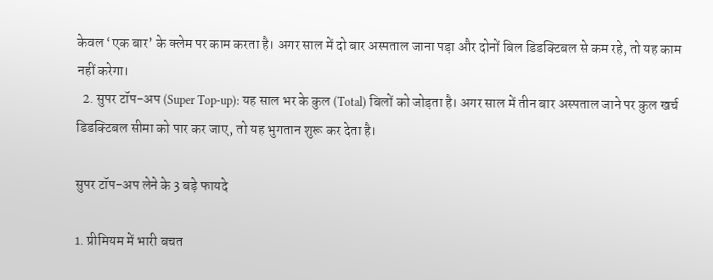केवल ‘एक बार’ के क्लेम पर काम करता है। अगर साल में दो बार अस्पताल जाना पड़ा और दोनों बिल डिडक्टिबल से कम रहे, तो यह काम नहीं करेगा।
  2. सुपर टॉप-अप (Super Top-up): यह साल भर के कुल (Total) बिलों को जोड़ता है। अगर साल में तीन बार अस्पताल जाने पर कुल खर्च डिडक्टिबल सीमा को पार कर जाए, तो यह भुगतान शुरू कर देता है।

सुपर टॉप-अप लेने के 3 बड़े फायदे

1. प्रीमियम में भारी बचत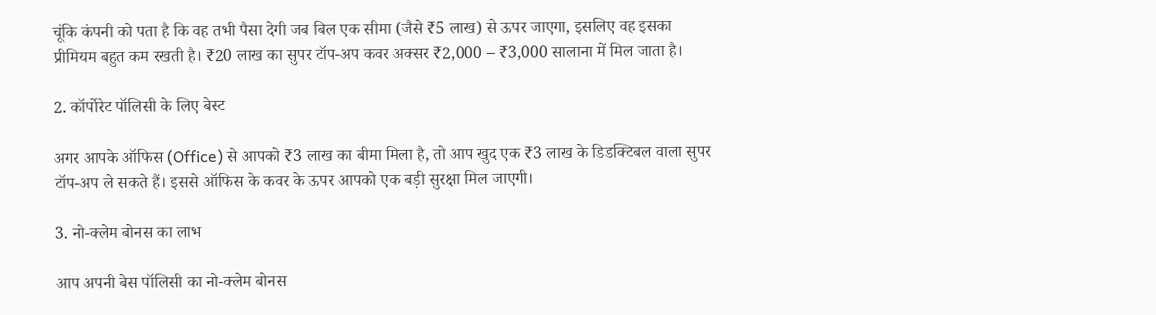चूंकि कंपनी को पता है कि वह तभी पैसा देगी जब बिल एक सीमा (जैसे ₹5 लाख) से ऊपर जाएगा, इसलिए वह इसका प्रीमियम बहुत कम रखती है। ₹20 लाख का सुपर टॉप-अप कवर अक्सर ₹2,000 – ₹3,000 सालाना में मिल जाता है।

2. कॉर्पोरेट पॉलिसी के लिए बेस्ट

अगर आपके ऑफिस (Office) से आपको ₹3 लाख का बीमा मिला है, तो आप खुद एक ₹3 लाख के डिडक्टिबल वाला सुपर टॉप-अप ले सकते हैं। इससे ऑफिस के कवर के ऊपर आपको एक बड़ी सुरक्षा मिल जाएगी।

3. नो-क्लेम बोनस का लाभ

आप अपनी बेस पॉलिसी का नो-क्लेम बोनस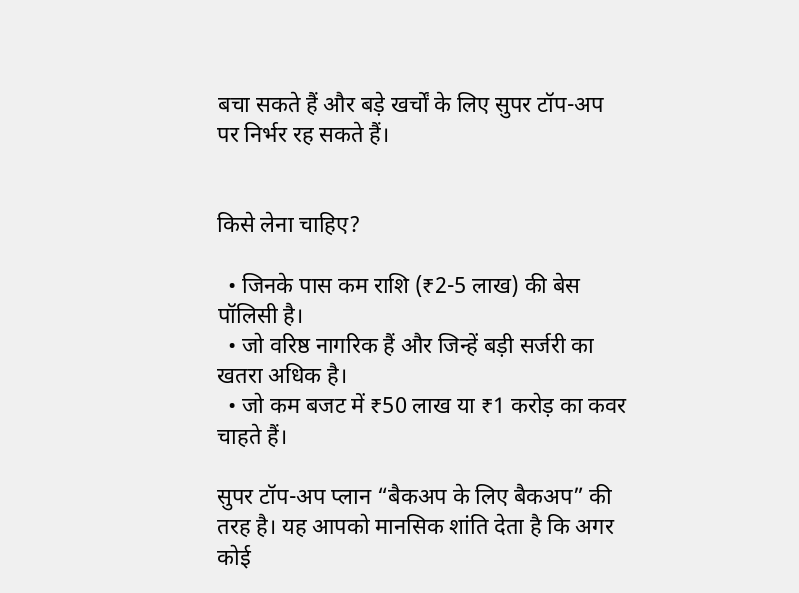बचा सकते हैं और बड़े खर्चों के लिए सुपर टॉप-अप पर निर्भर रह सकते हैं।


किसे लेना चाहिए?

  • जिनके पास कम राशि (₹2-5 लाख) की बेस पॉलिसी है।
  • जो वरिष्ठ नागरिक हैं और जिन्हें बड़ी सर्जरी का खतरा अधिक है।
  • जो कम बजट में ₹50 लाख या ₹1 करोड़ का कवर चाहते हैं।

सुपर टॉप-अप प्लान “बैकअप के लिए बैकअप” की तरह है। यह आपको मानसिक शांति देता है कि अगर कोई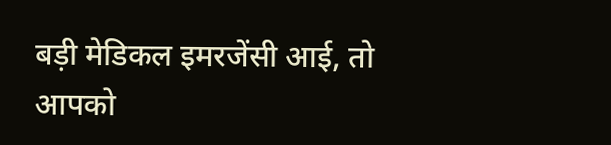बड़ी मेडिकल इमरजेंसी आई, तो आपको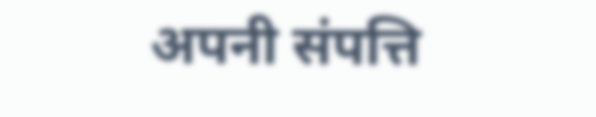अपनी संपत्ति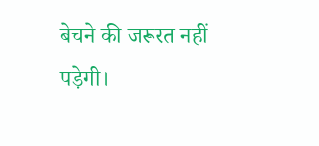बेचने की जरूरत नहीं पड़ेगी।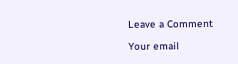Leave a Comment

Your email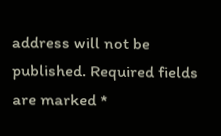address will not be published. Required fields are marked *